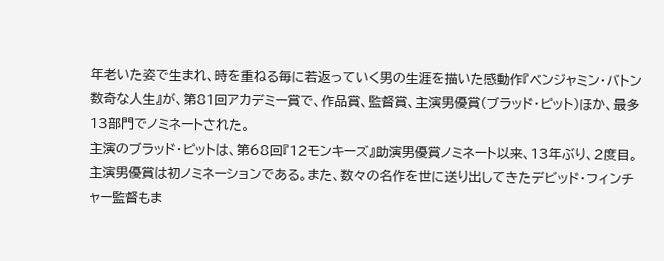年老いた姿で生まれ、時を重ねる毎に若返っていく男の生涯を描いた感動作『ベンジャミン・バトン 数奇な人生』が、第81回アカデミー賞で、作品賞、監督賞、主演男優賞(ブラッド・ピット)ほか、最多13部門でノミネートされた。
主演のブラッド・ピットは、第68回『12モンキーズ』助演男優賞ノミネート以来、13年ぶり、2度目。主演男優賞は初ノミネーションである。また、数々の名作を世に送り出してきたデビッド・フィンチャー監督もま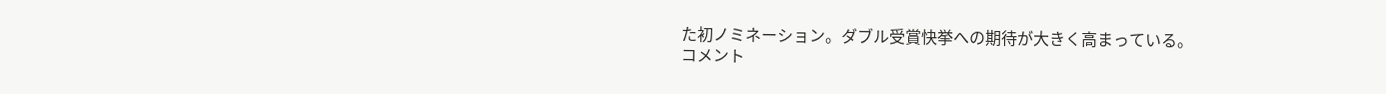た初ノミネーション。ダブル受賞快挙への期待が大きく高まっている。
コメント